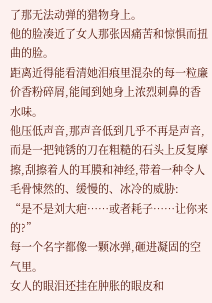了那无法动弹的猎物身上。
他的脸凑近了女人那张因痛苦和惊惧而扭曲的脸。
距离近得能看清她泪痕里混杂的每一粒廉价香粉碎屑,能闻到她身上浓烈刺鼻的香水味。
他压低声音,那声音低到几乎不再是声音,而是一把钝锈的刀在粗糙的石头上反复摩擦,刮擦着人的耳膜和神经,带着一种令人毛骨悚然的、缓慢的、冰冷的威胁:
“是不是刘大疤……或者耗子……让你来的?”
每一个名字都像一颗冰弹,砸进凝固的空气里。
女人的眼泪还挂在肿胀的眼皮和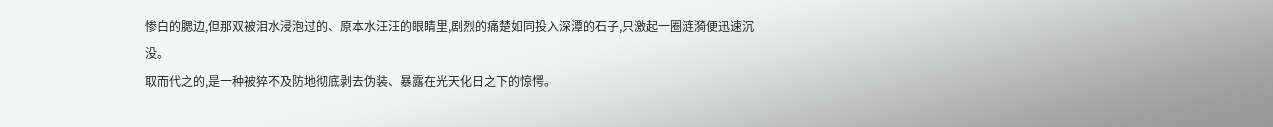惨白的腮边,但那双被泪水浸泡过的、原本水汪汪的眼睛里,剧烈的痛楚如同投入深潭的石子,只激起一圈涟漪便迅速沉没。
取而代之的,是一种被猝不及防地彻底剥去伪装、暴露在光天化日之下的惊愕。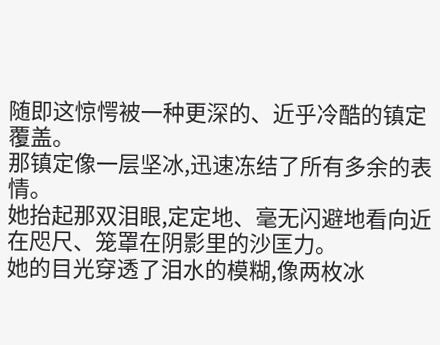随即这惊愕被一种更深的、近乎冷酷的镇定覆盖。
那镇定像一层坚冰,迅速冻结了所有多余的表情。
她抬起那双泪眼,定定地、毫无闪避地看向近在咫尺、笼罩在阴影里的沙匡力。
她的目光穿透了泪水的模糊,像两枚冰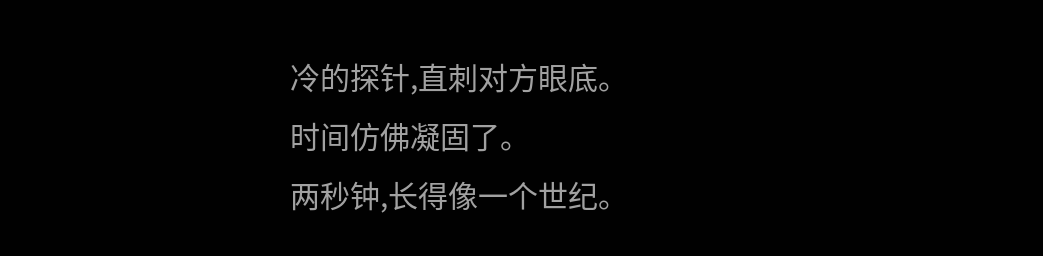冷的探针,直刺对方眼底。
时间仿佛凝固了。
两秒钟,长得像一个世纪。